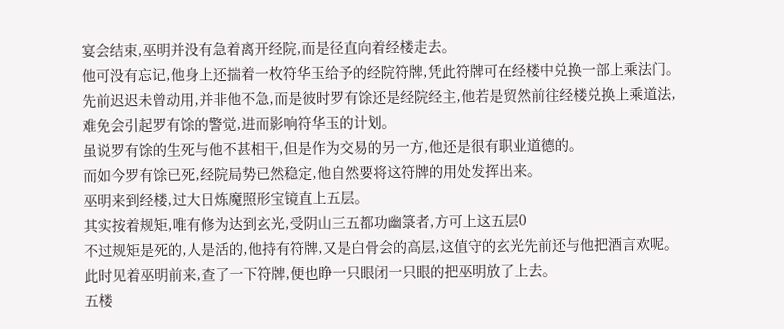宴会结束,巫明并没有急着离开经院,而是径直向着经楼走去。
他可没有忘记,他身上还揣着一枚符华玉给予的经院符牌,凭此符牌可在经楼中兑换一部上乘法门。
先前迟迟未曾动用,并非他不急,而是彼时罗有馀还是经院经主,他若是贸然前往经楼兑换上乘道法,难免会引起罗有馀的警觉,进而影响符华玉的计划。
虽说罗有馀的生死与他不甚相干,但是作为交易的另一方,他还是很有职业道德的。
而如今罗有馀已死,经院局势已然稳定,他自然要将这符牌的用处发挥出来。
巫明来到经楼,过大日炼魔照形宝镜直上五层。
其实按着规矩,唯有修为达到玄光,受阴山三五都功幽箓者,方可上这五层0
不过规矩是死的,人是活的,他持有符牌,又是白骨会的高层,这值守的玄光先前还与他把酒言欢呢。
此时见着巫明前来,查了一下符牌,便也睁一只眼闭一只眼的把巫明放了上去。
五楼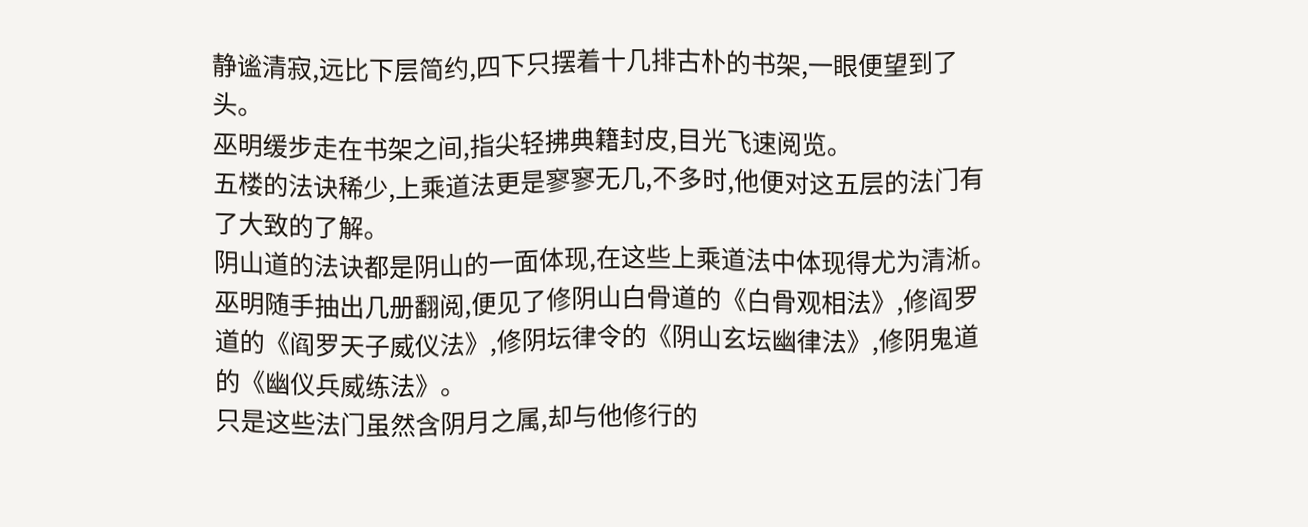静谧清寂,远比下层简约,四下只摆着十几排古朴的书架,一眼便望到了头。
巫明缓步走在书架之间,指尖轻拂典籍封皮,目光飞速阅览。
五楼的法诀稀少,上乘道法更是寥寥无几,不多时,他便对这五层的法门有了大致的了解。
阴山道的法诀都是阴山的一面体现,在这些上乘道法中体现得尤为清淅。
巫明随手抽出几册翻阅,便见了修阴山白骨道的《白骨观相法》,修阎罗道的《阎罗天子威仪法》,修阴坛律令的《阴山玄坛幽律法》,修阴鬼道的《幽仪兵威练法》。
只是这些法门虽然含阴月之属,却与他修行的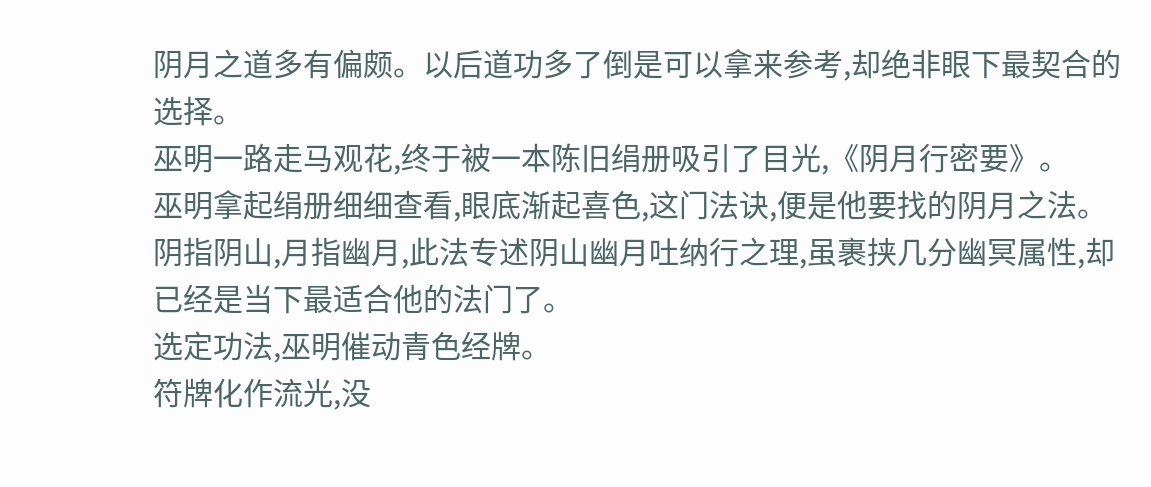阴月之道多有偏颇。以后道功多了倒是可以拿来参考,却绝非眼下最契合的选择。
巫明一路走马观花,终于被一本陈旧绢册吸引了目光,《阴月行密要》。
巫明拿起绢册细细查看,眼底渐起喜色,这门法诀,便是他要找的阴月之法。
阴指阴山,月指幽月,此法专述阴山幽月吐纳行之理,虽裹挟几分幽冥属性,却已经是当下最适合他的法门了。
选定功法,巫明催动青色经牌。
符牌化作流光,没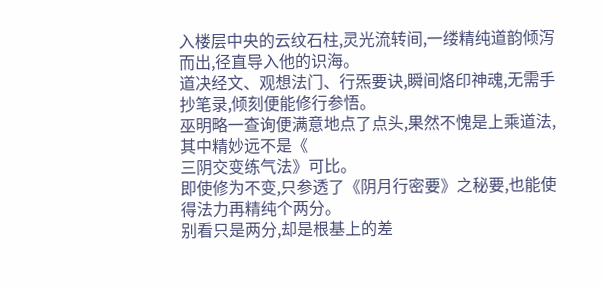入楼层中央的云纹石柱,灵光流转间,一缕精纯道韵倾泻而出,径直导入他的识海。
道决经文、观想法门、行炁要诀,瞬间烙印神魂,无需手抄笔录,倾刻便能修行参悟。
巫明略一查询便满意地点了点头,果然不愧是上乘道法,其中精妙远不是《
三阴交变练气法》可比。
即使修为不变,只参透了《阴月行密要》之秘要,也能使得法力再精纯个两分。
别看只是两分,却是根基上的差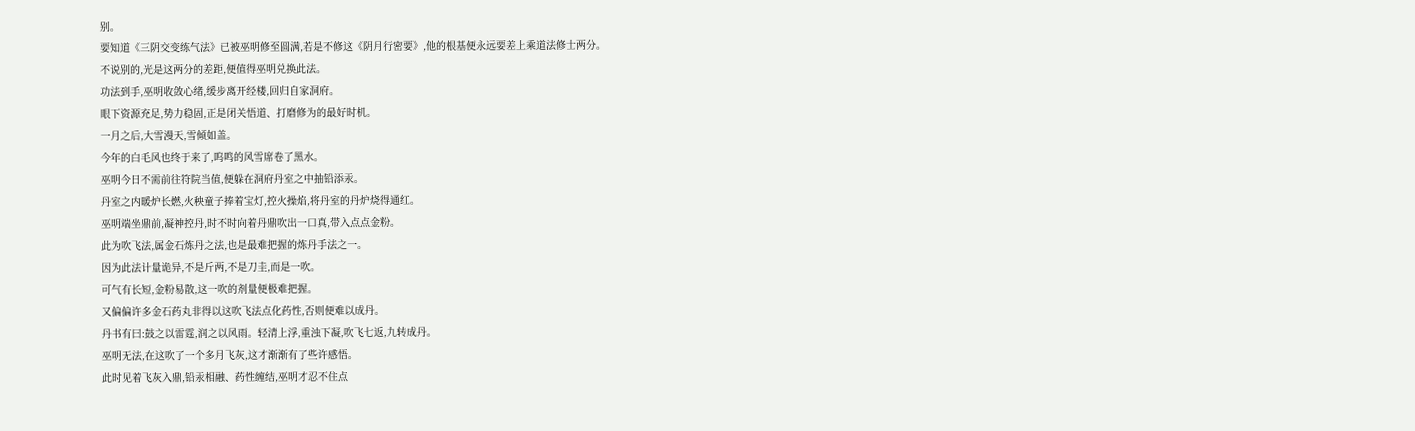别。
要知道《三阴交变练气法》已被巫明修至圆满,若是不修这《阴月行密要》,他的根基便永远要差上乘道法修士两分。
不说别的,光是这两分的差距,便值得巫明兑换此法。
功法到手,巫明收敛心绪,缓步离开经楼,回归自家洞府。
眼下资源充足,势力稳固,正是闭关悟道、打磨修为的最好时机。
一月之后,大雪漫天,雪倾如盖。
今年的白毛风也终于来了,呜鸣的风雪席卷了黑水。
巫明今日不需前往符院当值,便躲在洞府丹室之中抽铅添汞。
丹室之内暖炉长燃,火秧童子捧着宝灯,控火操焰,将丹室的丹炉烧得通红。
巫明端坐鼎前,凝神控丹,时不时向着丹鼎吹出一口真,带入点点金粉。
此为吹飞法,属金石炼丹之法,也是最难把握的炼丹手法之一。
因为此法计量诡异,不是斤两,不是刀圭,而是一吹。
可气有长短,金粉易散,这一吹的剂量便极难把握。
又偏偏许多金石药丸非得以这吹飞法点化药性,否则便难以成丹。
丹书有曰:鼓之以雷霆,润之以风雨。轻清上浮,重浊下凝,吹飞七返,九转成丹。
巫明无法,在这吹了一个多月飞灰,这才渐渐有了些许感悟。
此时见着飞灰入鼎,铅汞相融、药性缠结,巫明才忍不住点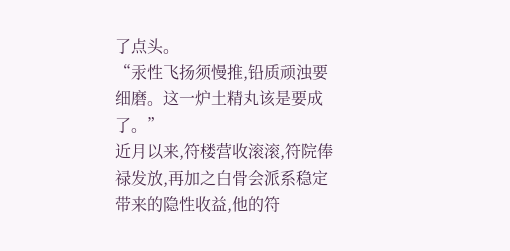了点头。
“汞性飞扬须慢推,铅质顽浊要细磨。这一炉土精丸该是要成了。”
近月以来,符楼营收滚滚,符院俸禄发放,再加之白骨会派系稳定带来的隐性收益,他的符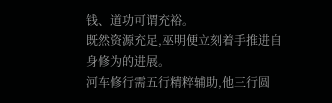钱、道功可谓充裕。
既然资源充足,巫明便立刻着手推进自身修为的进展。
河车修行需五行精粹辅助,他三行圆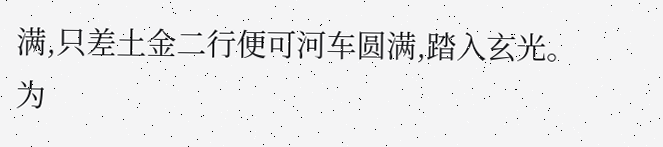满,只差土金二行便可河车圆满,踏入玄光。
为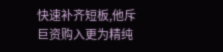快速补齐短板,他斥巨资购入更为精纯